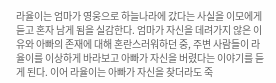라율이는 엄마가 영웅으로 하늘나라에 갔다는 사실을 이모에게 듣고 혼자 남게 됨을 실감한다. 엄마가 자신을 데려가지 않은 이유와 아빠의 존재에 대해 혼란스러워하던 중, 주변 사람들이 라율이를 이상하게 바라보고 아빠가 자신을 버렸다는 이야기를 듣게 된다. 이어 라율이는 아빠가 자신을 찾더라도 죽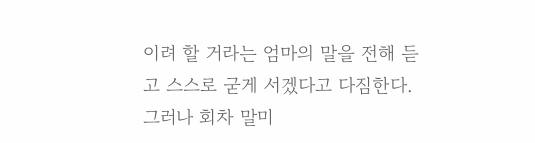이려 할 거라는 엄마의 말을 전해 듣고 스스로 굳게 서겠다고 다짐한다. 그러나 회차 말미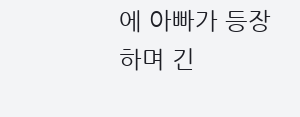에 아빠가 등장하며 긴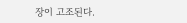장이 고조된다.